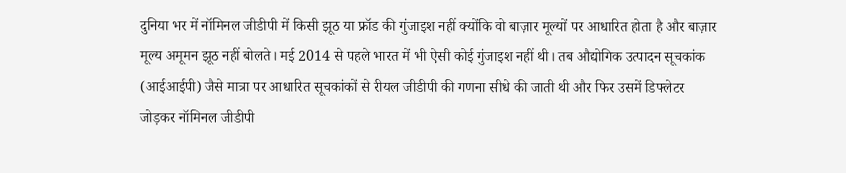दुनिया भर में नॉमिनल जीडीपी में किसी झूठ या फ्रॉड की गुंजाइश नहीं क्योंकि वो बाज़ार मूल्यों पर आधारित होता है और बाज़ार मूल्य अमूमन झूठ नहीं बोलते। मई 2014 से पहले भारत में भी ऐसी कोई गुंजाइश नहीं थी। तब औद्योगिक उत्पादन सूचकांक (आईआईपी) जैसे मात्रा पर आधारित सूचकांकों से रीयल जीडीपी की गणना सीधे की जाती थी और फिर उसमें डिफ्लेटर जोड़कर नॉमिनल जीडीपी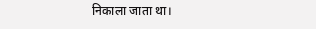निकाला जाता था।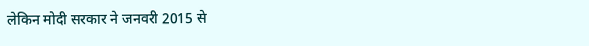लेकिन मोदी सरकार ने जनवरी 2015 से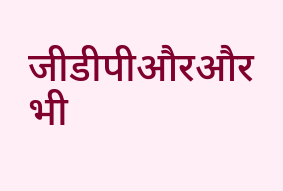जीडीपीऔरऔर भी